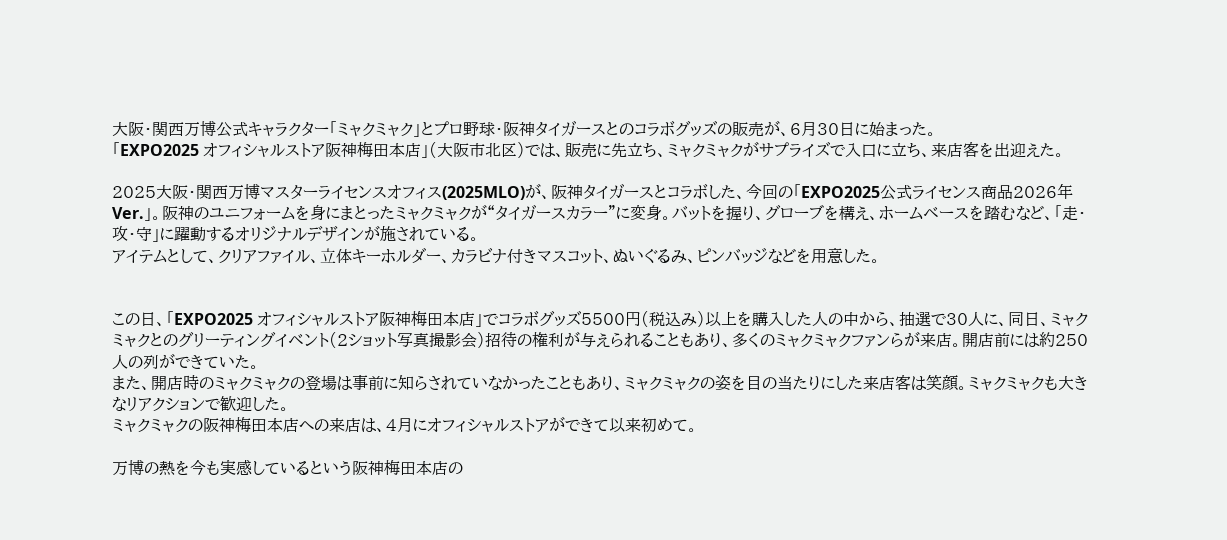大阪・関西万博公式キャラクター「ミャクミャク」とプロ野球・阪神タイガースとのコラボグッズの販売が、6月30日に始まった。
「EXPO2025 オフィシャルストア阪神梅田本店」(大阪市北区)では、販売に先立ち、ミャクミャクがサプライズで入口に立ち、来店客を出迎えた。

2025大阪・関西万博マスターライセンスオフィス(2025MLO)が、阪神タイガースとコラボした、今回の「EXPO2025公式ライセンス商品2026年Ver.」。阪神のユニフォームを身にまとったミャクミャクが“タイガースカラー”に変身。バットを握り、グローブを構え、ホームベースを踏むなど、「走・攻・守」に躍動するオリジナルデザインが施されている。
アイテムとして、クリアファイル、⽴体キーホルダー、カラビナ付きマスコット、ぬいぐるみ、ピンバッジなどを用意した。


この日、「EXPO2025 オフィシャルストア阪神梅田本店」でコラボグッズ5500円(税込み)以上を購入した人の中から、抽選で30人に、同日、ミャクミャクとのグリーティングイベント(2ショット写真撮影会)招待の権利が与えられることもあり、多くのミャクミャクファンらが来店。開店前には約250人の列ができていた。
また、開店時のミャクミャクの登場は事前に知らされていなかったこともあり、ミャクミャクの姿を目の当たりにした来店客は笑顔。ミャクミャクも大きなリアクションで歓迎した。
ミャクミャクの阪神梅田本店への来店は、4月にオフィシャルストアができて以来初めて。

万博の熱を今も実感しているという阪神梅田本店の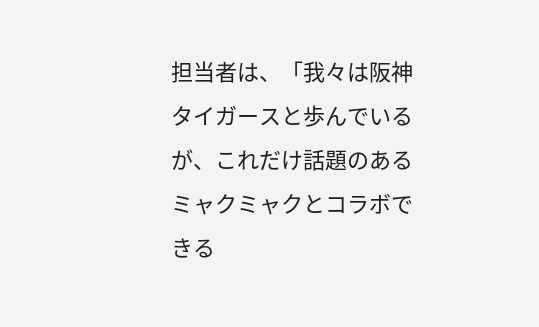担当者は、「我々は阪神タイガースと歩んでいるが、これだけ話題のあるミャクミャクとコラボできる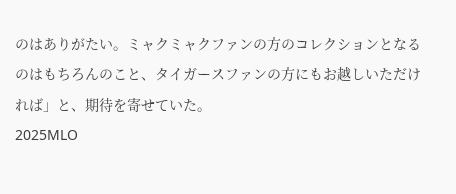のはありがたい。ミャクミャクファンの方のコレクションとなるのはもちろんのこと、タイガースファンの方にもお越しいただければ」と、期待を寄せていた。
2025MLO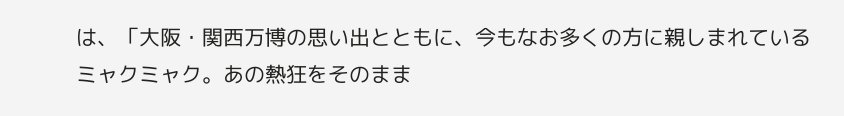は、「⼤阪・関⻄万博の思い出とともに、今もなお多くの⽅に親しまれているミャクミャク。あの熱狂をそのまま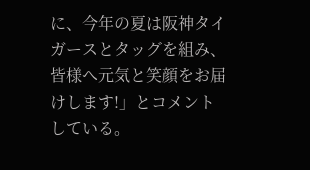に、今年の夏は阪神タイガースとタッグを組み、皆様へ元気と笑顔をお届けします!」とコメントしている。